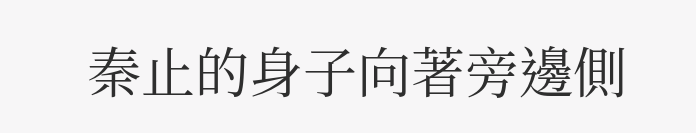秦止的身子向著旁邊側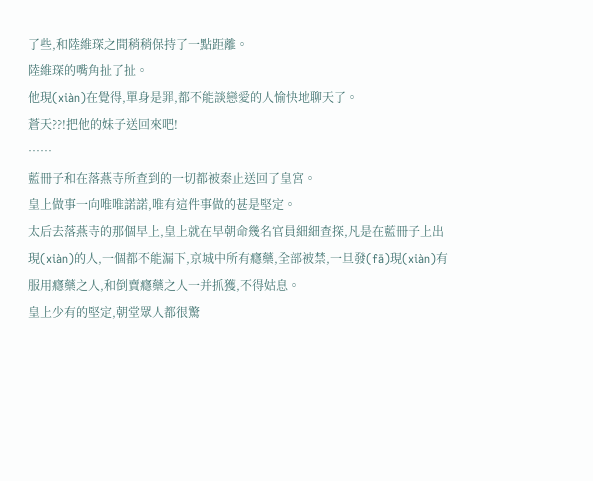了些,和陸維琛之間稍稍保持了一點距離。
陸維琛的嘴角扯了扯。
他現(xiàn)在覺得,單身是罪,都不能談戀愛的人愉快地聊天了。
蒼天??!把他的妹子送回來吧!
……
藍冊子和在落燕寺所查到的一切都被秦止送回了皇宮。
皇上做事一向唯唯諾諾,唯有這件事做的甚是堅定。
太后去落燕寺的那個早上,皇上就在早朝命幾名官員細細查探,凡是在藍冊子上出現(xiàn)的人,一個都不能漏下,京城中所有癮藥,全部被禁,一旦發(fā)現(xiàn)有服用癮藥之人,和倒賣癮藥之人一并抓獲,不得姑息。
皇上少有的堅定,朝堂眾人都很驚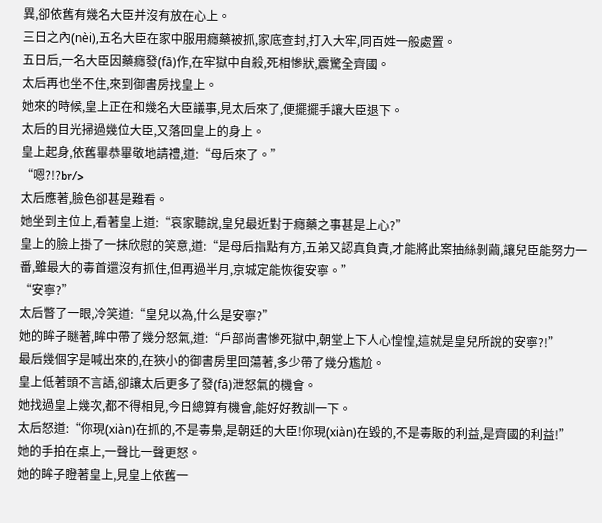異,卻依舊有幾名大臣并沒有放在心上。
三日之內(nèi),五名大臣在家中服用癮藥被抓,家底查封,打入大牢,同百姓一般處置。
五日后,一名大臣因藥癮發(fā)作,在牢獄中自殺,死相慘狀,震驚全齊國。
太后再也坐不住,來到御書房找皇上。
她來的時候,皇上正在和幾名大臣議事,見太后來了,便擺擺手讓大臣退下。
太后的目光掃過幾位大臣,又落回皇上的身上。
皇上起身,依舊畢恭畢敬地請禮,道:“母后來了。”
“嗯?!?br/>
太后應著,臉色卻甚是難看。
她坐到主位上,看著皇上道:“哀家聽說,皇兒最近對于癮藥之事甚是上心?”
皇上的臉上掛了一抹欣慰的笑意,道:“是母后指點有方,五弟又認真負責,才能將此案抽絲剝繭,讓兒臣能努力一番,雖最大的毒首還沒有抓住,但再過半月,京城定能恢復安寧。”
“安寧?”
太后瞥了一眼,冷笑道:“皇兒以為,什么是安寧?”
她的眸子瞇著,眸中帶了幾分怒氣,道:“戶部尚書慘死獄中,朝堂上下人心惶惶,這就是皇兒所說的安寧?!”
最后幾個字是喊出來的,在狹小的御書房里回蕩著,多少帶了幾分尷尬。
皇上低著頭不言語,卻讓太后更多了發(fā)泄怒氣的機會。
她找過皇上幾次,都不得相見,今日總算有機會,能好好教訓一下。
太后怒道:“你現(xiàn)在抓的,不是毒梟,是朝廷的大臣!你現(xiàn)在毀的,不是毒販的利益,是齊國的利益!”
她的手拍在桌上,一聲比一聲更怒。
她的眸子瞪著皇上,見皇上依舊一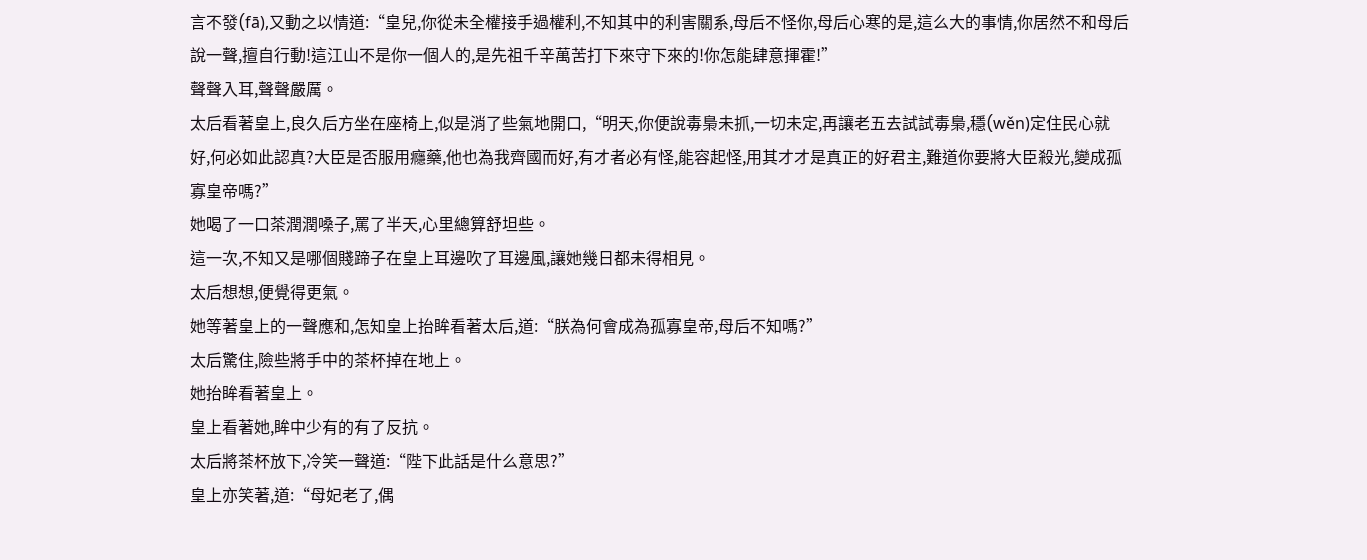言不發(fā),又動之以情道:“皇兒,你從未全權接手過權利,不知其中的利害關系,母后不怪你,母后心寒的是,這么大的事情,你居然不和母后說一聲,擅自行動!這江山不是你一個人的,是先祖千辛萬苦打下來守下來的!你怎能肆意揮霍!”
聲聲入耳,聲聲嚴厲。
太后看著皇上,良久后方坐在座椅上,似是消了些氣地開口,“明天,你便說毒梟未抓,一切未定,再讓老五去試試毒梟,穩(wěn)定住民心就好,何必如此認真?大臣是否服用癮藥,他也為我齊國而好,有才者必有怪,能容起怪,用其才才是真正的好君主,難道你要將大臣殺光,變成孤寡皇帝嗎?”
她喝了一口茶潤潤嗓子,罵了半天,心里總算舒坦些。
這一次,不知又是哪個賤蹄子在皇上耳邊吹了耳邊風,讓她幾日都未得相見。
太后想想,便覺得更氣。
她等著皇上的一聲應和,怎知皇上抬眸看著太后,道:“朕為何會成為孤寡皇帝,母后不知嗎?”
太后驚住,險些將手中的茶杯掉在地上。
她抬眸看著皇上。
皇上看著她,眸中少有的有了反抗。
太后將茶杯放下,冷笑一聲道:“陛下此話是什么意思?”
皇上亦笑著,道:“母妃老了,偶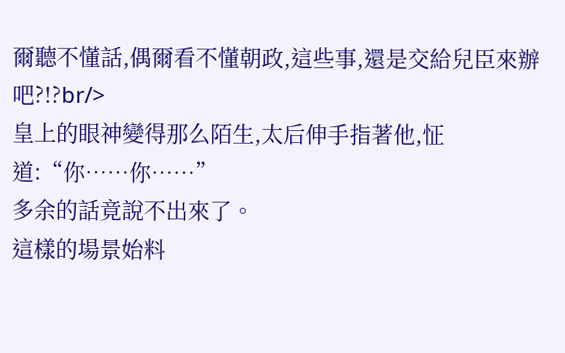爾聽不懂話,偶爾看不懂朝政,這些事,還是交給兒臣來辦吧?!?br/>
皇上的眼神變得那么陌生,太后伸手指著他,怔道:“你……你……”
多余的話竟說不出來了。
這樣的場景始料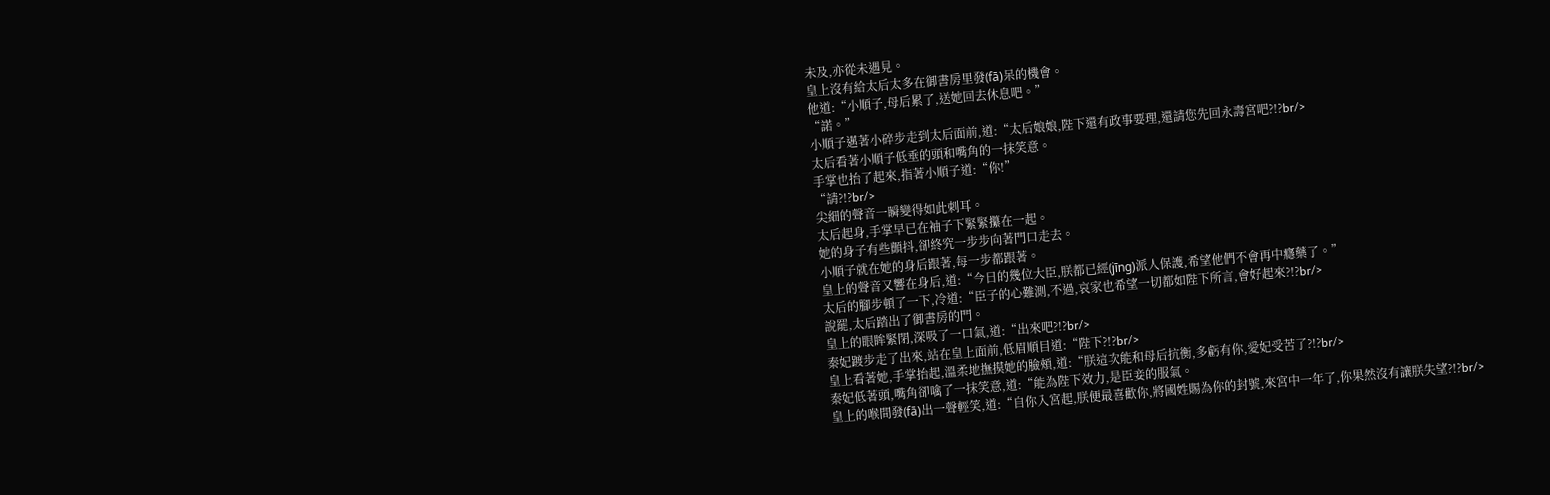未及,亦從未遇見。
皇上沒有給太后太多在御書房里發(fā)呆的機會。
他道:“小順子,母后累了,送她回去休息吧。”
“諾。”
小順子邁著小碎步走到太后面前,道:“太后娘娘,陛下還有政事要理,還請您先回永壽宮吧?!?br/>
太后看著小順子低垂的頭和嘴角的一抹笑意。
手掌也抬了起來,指著小順子道:“你!”
“請?!?br/>
尖細的聲音一瞬變得如此刺耳。
太后起身,手掌早已在袖子下緊緊攥在一起。
她的身子有些顫抖,卻終究一步步向著門口走去。
小順子就在她的身后跟著,每一步都跟著。
皇上的聲音又響在身后,道:“今日的幾位大臣,朕都已經(jīng)派人保護,希望他們不會再中癮藥了。”
太后的腳步頓了一下,冷道:“臣子的心難測,不過,哀家也希望一切都如陛下所言,會好起來?!?br/>
說罷,太后踏出了御書房的門。
皇上的眼眸緊閉,深吸了一口氣,道:“出來吧?!?br/>
秦妃踱步走了出來,站在皇上面前,低眉順目道:“陛下?!?br/>
皇上看著她,手掌抬起,溫柔地撫摸她的臉頰,道:“朕這次能和母后抗衡,多虧有你,愛妃受苦了?!?br/>
秦妃低著頭,嘴角卻噙了一抹笑意,道:“能為陛下效力,是臣妾的服氣。
皇上的喉間發(fā)出一聲輕笑,道:“自你入宮起,朕便最喜歡你,將國姓賜為你的封號,來宮中一年了,你果然沒有讓朕失望?!?br/>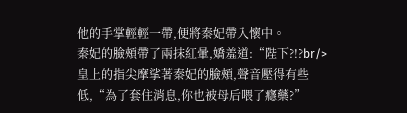他的手掌輕輕一帶,便將秦妃帶入懷中。
秦妃的臉頰帶了兩抹紅暈,嬌羞道:“陛下?!?br/>
皇上的指尖摩挲著秦妃的臉頰,聲音壓得有些低,“為了套住消息,你也被母后喂了癮藥?”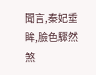聞言,秦妃垂眸,臉色驟然煞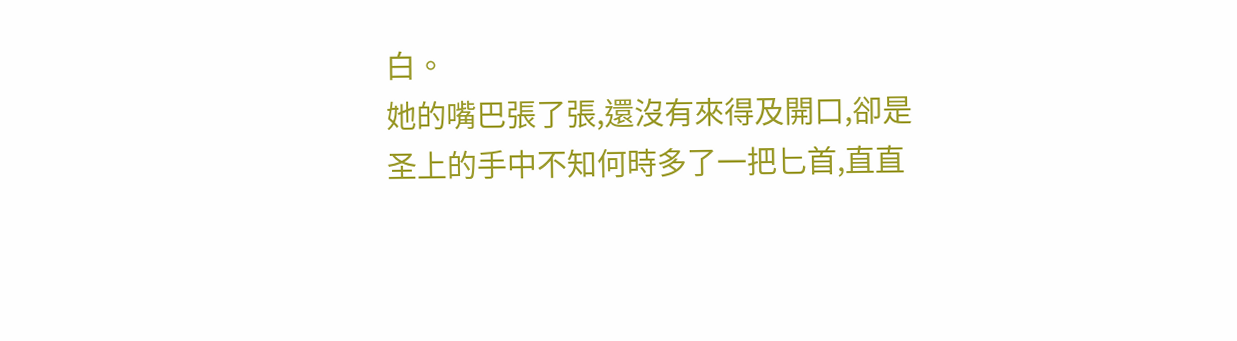白。
她的嘴巴張了張,還沒有來得及開口,卻是圣上的手中不知何時多了一把匕首,直直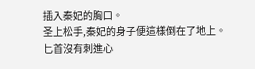插入秦妃的胸口。
圣上松手,秦妃的身子便這樣倒在了地上。
匕首沒有刺進心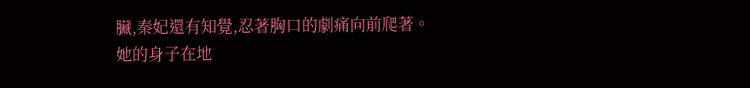臟,秦妃還有知覺,忍著胸口的劇痛向前爬著。
她的身子在地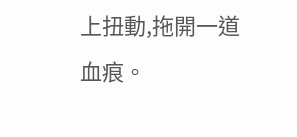上扭動,拖開一道血痕。